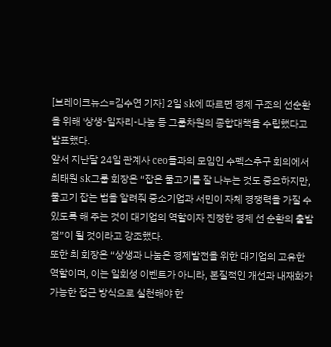[브레이크뉴스=김수연 기자] 2일 sk에 따르면 경제 구조의 선순환을 위해 '상생-일자리-나눔 등 그룹차원의 종합대책을 수립했다고 발표했다.
앞서 지난달 24일 관계사 ceo들과의 모임인 수펙스추구 회의에서 최태원 sk그룹 회장은 “잡은 물고기를 잘 나누는 것도 중요하지만, 물고기 잡는 법을 알려줘 중소기업과 서민이 자체 경쟁력을 가질 수 있도록 해 주는 것이 대기업의 역할이자 진정한 경제 선 순환의 출발점”이 될 것이라고 강조했다.
또한 최 회장은 “상생과 나눔은 경제발전을 위한 대기업의 고유한 역할이며, 이는 일회성 이벤트가 아니라, 본질적인 개선과 내재화가 가능한 접근 방식으로 실천해야 한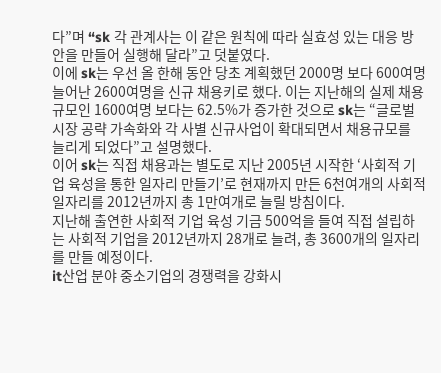다”며 “sk 각 관계사는 이 같은 원칙에 따라 실효성 있는 대응 방안을 만들어 실행해 달라”고 덧붙였다.
이에 sk는 우선 올 한해 동안 당초 계획했던 2000명 보다 600여명 늘어난 2600여명을 신규 채용키로 했다. 이는 지난해의 실제 채용규모인 1600여명 보다는 62.5%가 증가한 것으로 sk는 “글로벌 시장 공략 가속화와 각 사별 신규사업이 확대되면서 채용규모를 늘리게 되었다”고 설명했다.
이어 sk는 직접 채용과는 별도로 지난 2005년 시작한 ‘사회적 기업 육성을 통한 일자리 만들기’로 현재까지 만든 6천여개의 사회적 일자리를 2012년까지 총 1만여개로 늘릴 방침이다.
지난해 출연한 사회적 기업 육성 기금 500억을 들여 직접 설립하는 사회적 기업을 2012년까지 28개로 늘려, 총 3600개의 일자리를 만들 예정이다.
it산업 분야 중소기업의 경쟁력을 강화시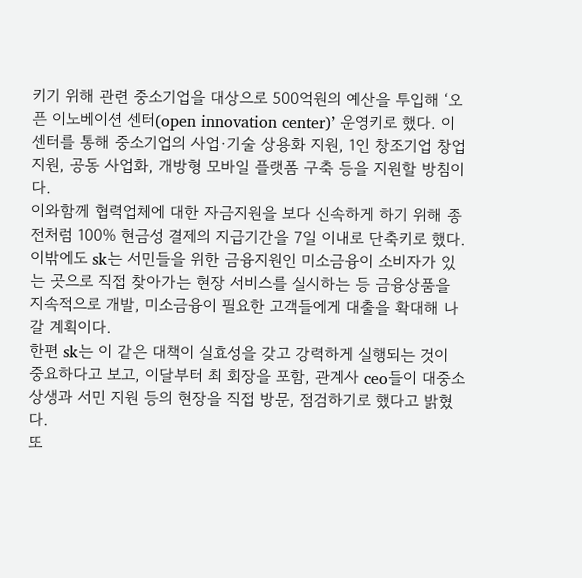키기 위해 관련 중소기업을 대상으로 500억원의 예산을 투입해 ‘오픈 이노베이션 센터(open innovation center)’ 운영키로 했다. 이 센터를 통해 중소기업의 사업·기술 상용화 지원, 1인 창조기업 창업지원, 공동 사업화, 개방형 모바일 플랫폼 구축 등을 지원할 방침이다.
이와함께 협력업체에 대한 자금지원을 보다 신속하게 하기 위해 종전처럼 100% 현금성 결제의 지급기간을 7일 이내로 단축키로 했다.
이밖에도 sk는 서민들을 위한 금융지원인 미소금융이 소비자가 있는 곳으로 직접 찾아가는 현장 서비스를 실시하는 등 금융상품을 지속적으로 개발, 미소금융이 필요한 고객들에게 대출을 확대해 나갈 계획이다.
한편 sk는 이 같은 대책이 실효성을 갖고 강력하게 실행되는 것이 중요하다고 보고, 이달부터 최 회장을 포함, 관계사 ceo들이 대중소 상생과 서민 지원 등의 현장을 직접 방문, 점검하기로 했다고 밝혔다.
또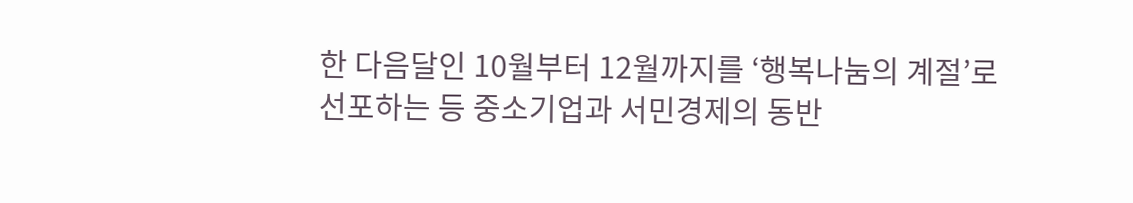한 다음달인 10월부터 12월까지를 ‘행복나눔의 계절’로 선포하는 등 중소기업과 서민경제의 동반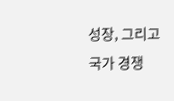성장, 그리고 국가 경쟁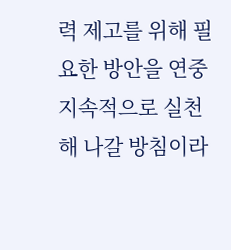력 제고를 위해 필요한 방안을 연중 지속적으로 실천해 나갈 방침이라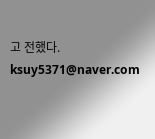고 전했다.
ksuy5371@naver.com